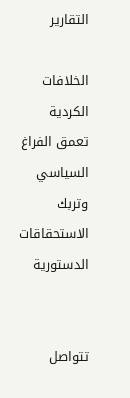التقارير

الخلافات الكردية تعمق الفراغ السياسي وتربك الاستحقاقات الدستورية


تتواصل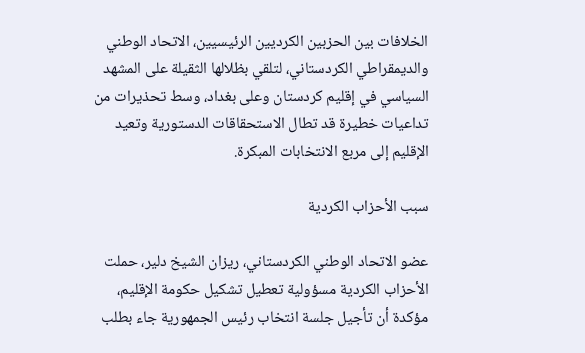الخلافات بين الحزبين الكرديين الرئيسيين، الاتحاد الوطني والديمقراطي الكردستاني، لتلقي بظلالها الثقيلة على المشهد السياسي في إقليم كردستان وعلى بغداد، وسط تحذيرات من تداعيات خطيرة قد تطال الاستحقاقات الدستورية وتعيد الإقليم إلى مربع الانتخابات المبكرة.

سبب الأحزاب الكردية

عضو الاتحاد الوطني الكردستاني، ريزان الشيخ دلير، حملت الأحزاب الكردية مسؤولية تعطيل تشكيل حكومة الإقليم، مؤكدة أن تأجيل جلسة انتخاب رئيس الجمهورية جاء بطلب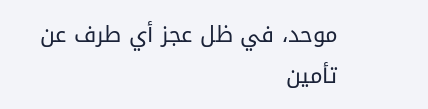موحد، في ظل عجز أي طرف عن تأمين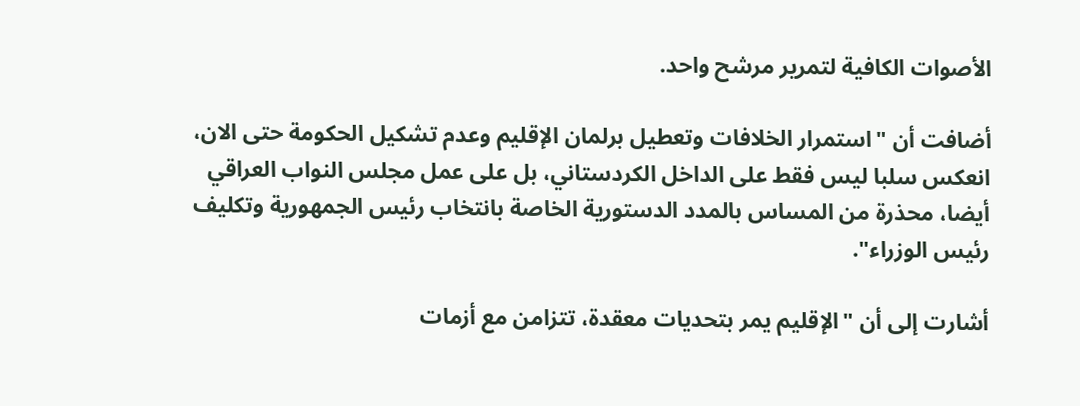الأصوات الكافية لتمرير مرشح واحد.

أضافت أن "استمرار الخلافات وتعطيل برلمان الإقليم وعدم تشكيل الحكومة حتى الان، انعكس سلبا ليس فقط على الداخل الكردستاني، بل على عمل مجلس النواب العراقي أيضا، محذرة من المساس بالمدد الدستورية الخاصة بانتخاب رئيس الجمهورية وتكليف رئيس الوزراء".

أشارت إلى أن "الإقليم يمر بتحديات معقدة، تتزامن مع أزمات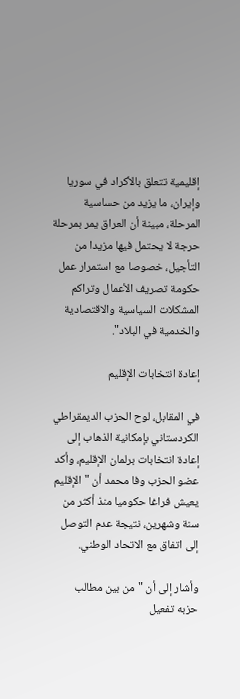إقليمية تتعلق بالأكراد في سوريا وإيران، ما يزيد من حساسية المرحلة، مبينة أن العراق يمر بمرحلة حرجة لا يحتمل فيها مزيدا من التأجيل، خصوصا مع استمرار عمل حكومة تصريف الأعمال وتراكم المشكلات السياسية والاقتصادية والخدمية في البلاد".

إعادة انتخابات الإقليم

في المقابل، لوح الحزب الديمقراطي الكردستاني بإمكانية الذهاب إلى إعادة انتخابات برلمان الإقليم، وأكد عضو الحزب وفا محمد أن "الإقليم يعيش فراغا حكوميا منذ أكثر من سنة وشهرين، نتيجة عدم التوصل إلى اتفاق مع الاتحاد الوطني.

وأشار إلى أن "من بين مطالب حزبه تفعيل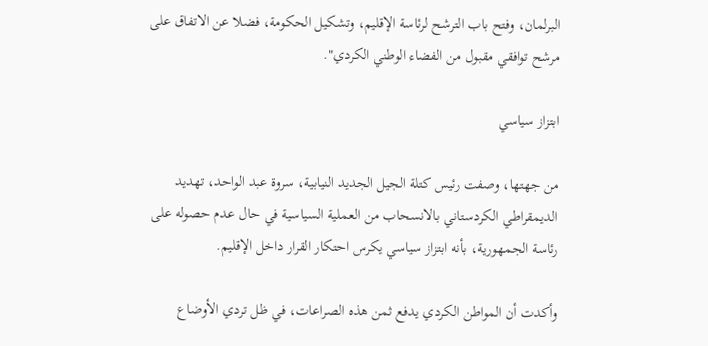البرلمان، وفتح باب الترشح لرئاسة الإقليم، وتشكيل الحكومة، فضلا عن الاتفاق على مرشح توافقي مقبول من الفضاء الوطني الكردي".

ابتزاز سياسي

من جهتها، وصفت رئيس كتلة الجيل الجديد النيابية، سروة عبد الواحد، تهديد الديمقراطي الكردستاني بالانسحاب من العملية السياسية في حال عدم حصوله على رئاسة الجمهورية، بأنه ابتزاز سياسي يكرس احتكار القرار داخل الإقليم.

وأكدت أن المواطن الكردي يدفع ثمن هذه الصراعات، في ظل تردي الأوضاع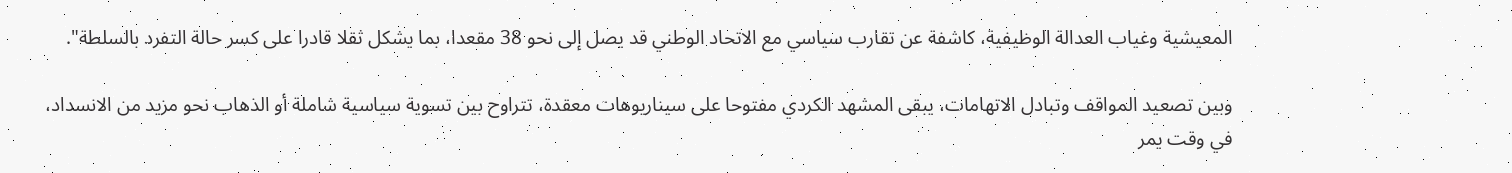المعيشية وغياب العدالة الوظيفية، كاشفة عن تقارب سياسي مع الاتحاد الوطني قد يصل إلى نحو 38 مقعدا، بما يشكل ثقلا قادرا على كسر حالة التفرد بالسلطة".

وبين تصعيد المواقف وتبادل الاتهامات، يبقى المشهد الكردي مفتوحا على سيناريوهات معقدة، تتراوح بين تسوية سياسية شاملة أو الذهاب نحو مزيد من الانسداد، في وقت يمر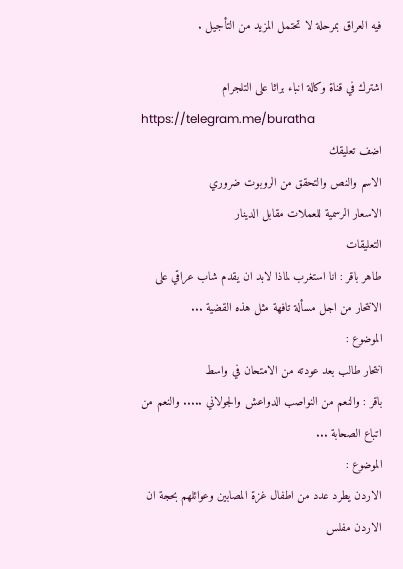فيه العراق بمرحلة لا تحتمل المزيد من التأجيل .

اشترك في قناة وكالة انباء براثا على التلجرام
https://telegram.me/buratha
اضف تعليقك
الاسم والنص والتحقق من الروبوت ضروري
الاسعار الرسمية للعملات مقابل الدينار
التعليقات
طاهر باقر : انا استغرب لماذا لابد ان يقدم شاب عراقي على الانتحار من اجل مسألة تافهة مثل هذه القضية ...
الموضوع :
انتحار طالب بعد عودته من الامتحان في واسط
باقر : والنعم من النواصب الدواعش والجولاني ..... والنعم من اتباع الصحابة ...
الموضوع :
الاردن يطرد عدد من اطفال غزة المصابين وعوائلهم بحجة ان الاردن مفلس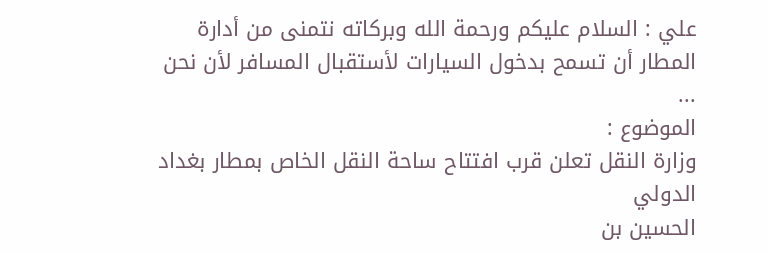علي : السلام عليكم ورحمة الله وبركاته نتمنى من أدارة المطار أن تسمح بدخول السيارات لأستقبال المسافر لأن نحن ...
الموضوع :
وزارة النقل تعلن قرب افتتاح ساحة النقل الخاص بمطار بغداد الدولي
الحسين بن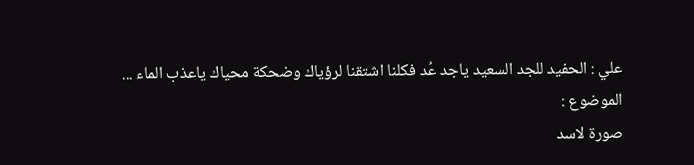علي : الحفيد للجد السعيد ياجد عُد فكلنا اشتقنا لرؤياك وضحكة محياك ياعذب الماء ...
الموضوع :
صورة لاسد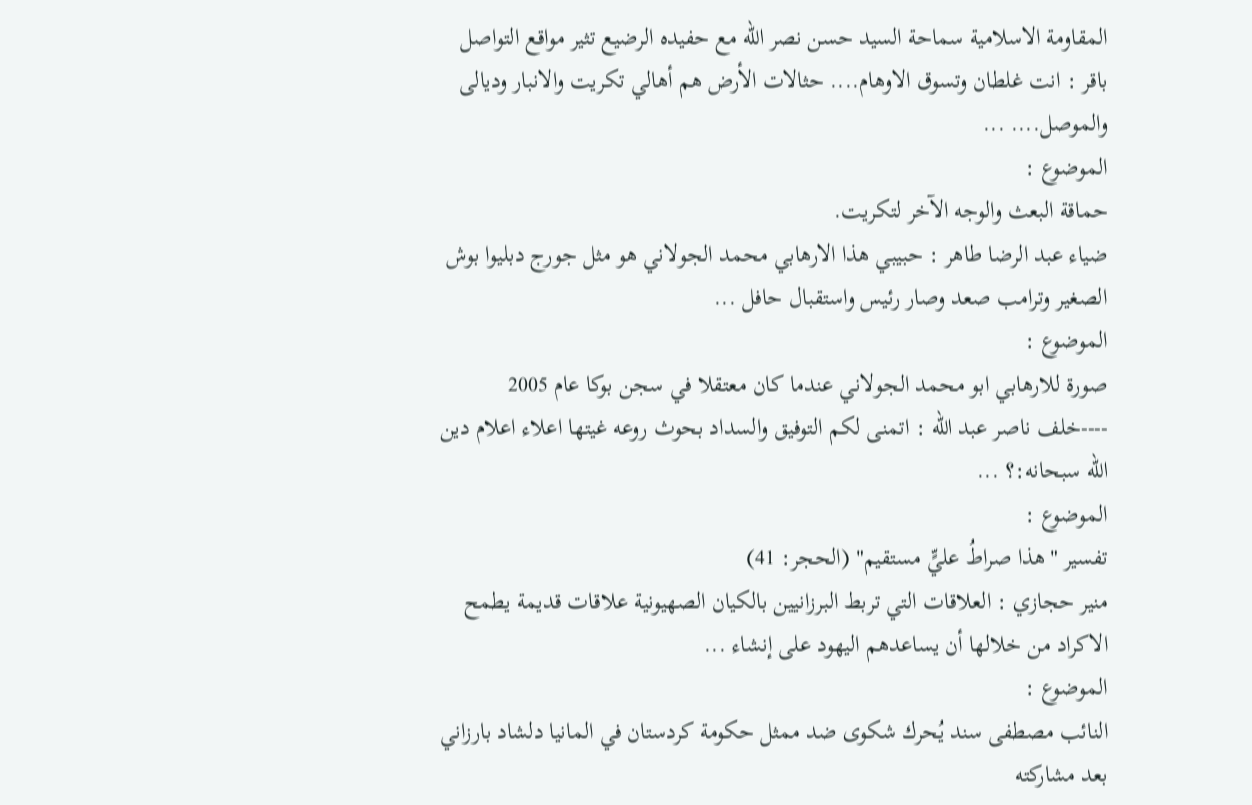المقاومة الاسلامية سماحة السيد حسن نصر الله مع حفيده الرضيع تثير مواقع التواصل
باقر : انت غلطان وتسوق الاوهام.... حثالات الأرض هم أهالي تكريت والانبار وديالى والموصل.... ...
الموضوع :
حماقة البعث والوجه الآخر لتكريت.
ضياء عبد الرضا طاهر : حبيبي ھذا الارھابي محمد الجولاني ھو مثل جورج دبليوا بوش الصغير وترامب صعد وصار رئيس واستقبال حافل ...
الموضوع :
صورة للارهابي ابو محمد الجولاني عندما كان معتقلا في سجن بوكا عام 2005
----خلف ناصر عبد الله : اتمنى لكم التوفيق والسداد بحوث روعه غيتها اعلاء اعلام دين الله سبحانه:؟ ...
الموضوع :
تفسير "هذا صراطُ عليٍّ مستقيم" (الحجر: 41)
منير حجازي : العلاقات التي تربط البرزانيين بالكيان الصهيونية علاقات قديمة يطمح الاكراد من خلالها أن يساعدهم اليهود على إنشاء ...
الموضوع :
النائب مصطفى سند يُحرك شكوى ضد ممثل حكومة كردستان في المانيا دلشاد بارزاني بعد مشاركته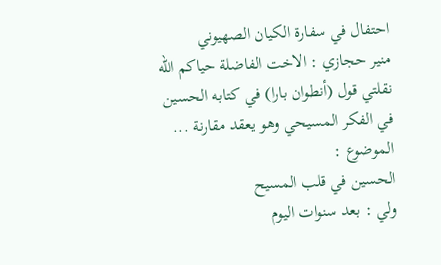احتفال في سفارة الكيان الصهيوني
منير حجازي : الاخت الفاضلة حياكم الله نقلتي قول (أنطوان بارا) في كتابه الحسين في الفكر المسيحي وهو يعقد مقارنة ...
الموضوع :
الحسين في قلب المسيح
ولي : بعد سنوات اليوم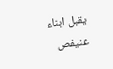يقبل ابناء عنيفص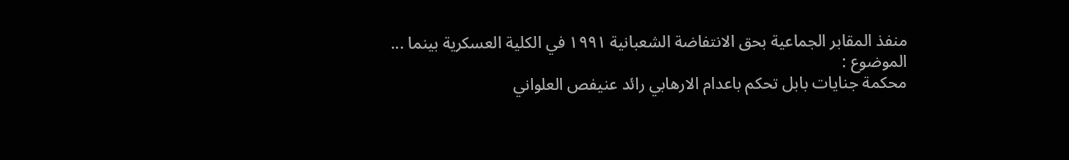منفذ المقابر الجماعية بحق الانتفاضة الشعبانية ١٩٩١ في الكلية العسكرية بينما ...
الموضوع :
محكمة جنايات بابل تحكم باعدام الارهابي رائد عنيفص العلواني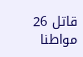قاتل 26 مواطنا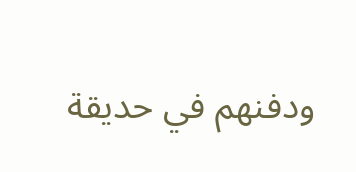ودفنهم في حديقة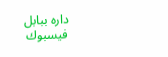داره ببابل
فيسبوك